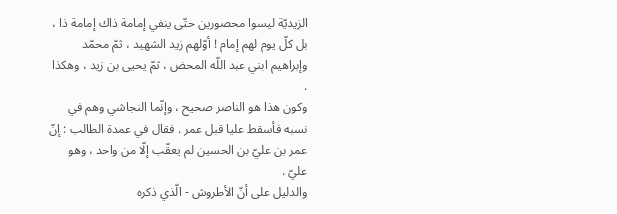الزيديّة ليسوا محصورين حتّى ينفي إمامة ذاك إمامة ذا ، بل كلّ يوم لهم إمام ! أوّلهم زيد الشهيد ، ثمّ محمّد وإبراهيم ابني عبد اللّه المحض ، ثمّ يحيى بن زيد ، وهكذا .
وكون هذا هو الناصر صحيح ، وإنّما النجاشي وهم في نسبه فأسقط عليا قبل عمر . فقال في عمدة الطالب : إنّ عمر بن عليّ بن الحسين لم يعقّب إلّا من واحد ، وهو عليّ .
والدليل على أنّ الأطروش - الّذي ذكره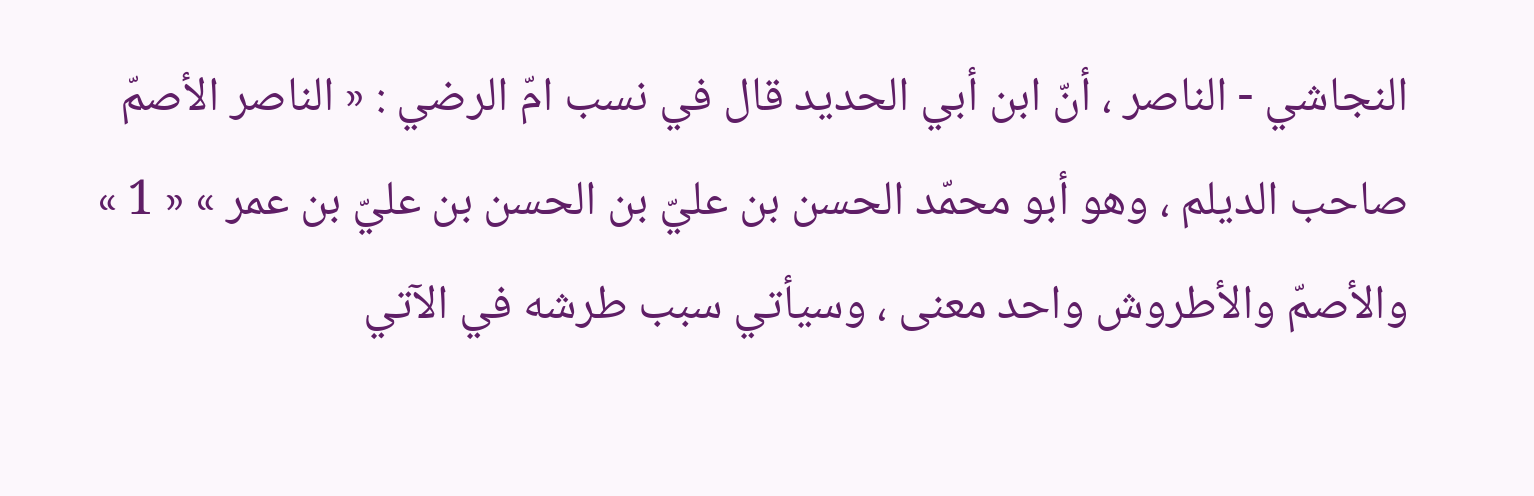النجاشي - الناصر ، أنّ ابن أبي الحديد قال في نسب امّ الرضي : « الناصر الأصمّ صاحب الديلم ، وهو أبو محمّد الحسن بن عليّ بن الحسن بن عليّ بن عمر » « 1 » والأصمّ والأطروش واحد معنى ، وسيأتي سبب طرشه في الآتي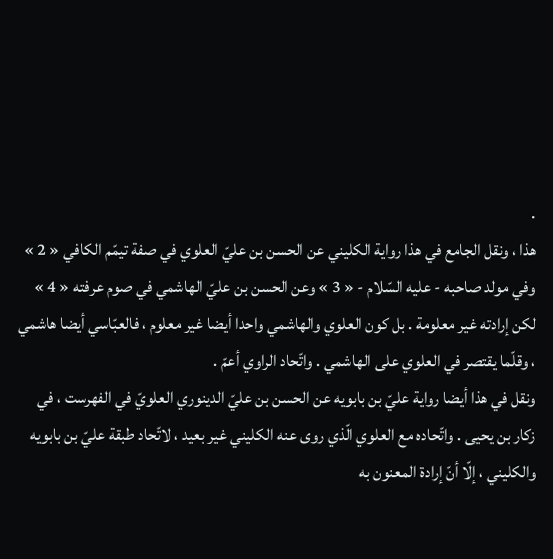.
هذا ، ونقل الجامع في هذا رواية الكليني عن الحسن بن عليّ العلوي في صفة تيمّم الكافي « 2 » وفي مولد صاحبه - عليه السّلام - « 3 » وعن الحسن بن عليّ الهاشمي في صوم عرفته « 4 » لكن إرادته غير معلومة . بل كون العلوي والهاشمي واحدا أيضا غير معلوم ، فالعبّاسي أيضا هاشمي ، وقلّما يقتصر في العلوي على الهاشمي . واتّحاد الراوي أعمّ .
ونقل في هذا أيضا رواية عليّ بن بابويه عن الحسن بن عليّ الدينوري العلويّ في الفهرست ، في زكار بن يحيى . واتّحاده مع العلوي الّذي روى عنه الكليني غير بعيد ، لاتّحاد طبقة عليّ بن بابويه والكليني ، إلّا أنّ إرادة المعنون به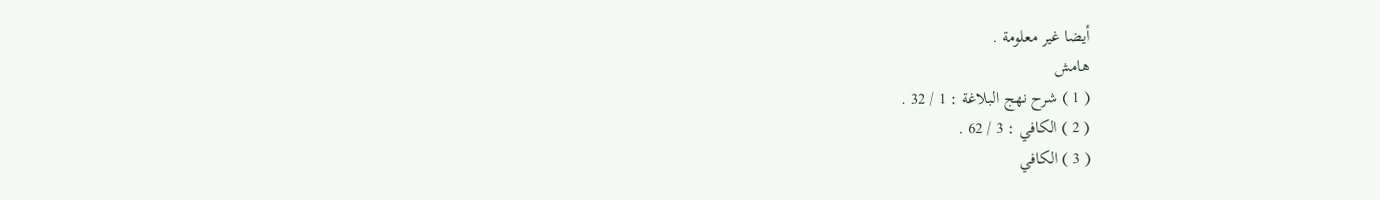أيضا غير معلومة .
هامش
( 1 ) شرح نهج البلاغة : 1 / 32 .
( 2 ) الكافي : 3 / 62 .
( 3 ) الكافي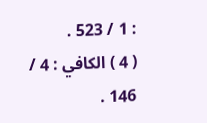: 1 / 523 .
( 4 ) الكافي : 4 / 146 .